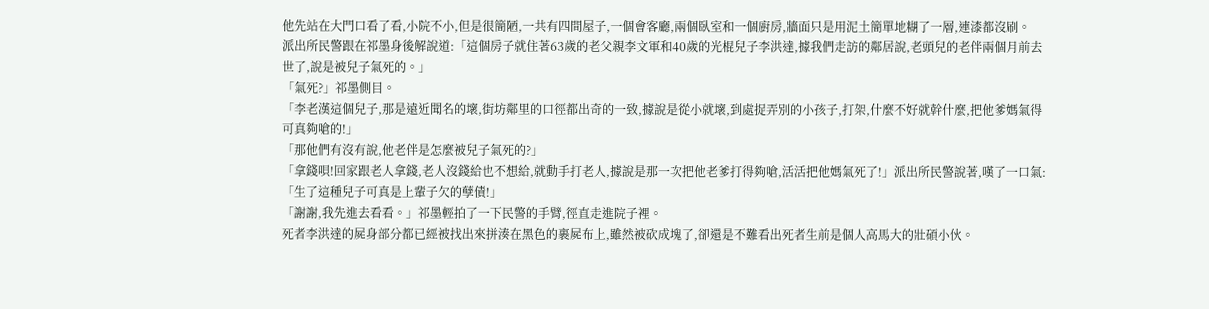他先站在大門口看了看,小院不小,但是很簡陋,一共有四間屋子,一個會客廳,兩個臥室和一個廚房,牆面只是用泥土簡單地糊了一層,連漆都沒刷。
派出所民警跟在祁墨身後解說道:「這個房子就住著63歲的老父親李文軍和40歲的光棍兒子李洪達,據我們走訪的鄰居說,老頭兒的老伴兩個月前去世了,說是被兒子氣死的。」
「氣死?」祁墨側目。
「李老漢這個兒子,那是遠近聞名的壞,街坊鄰里的口徑都出奇的一致,據說是從小就壞,到處捉弄別的小孩子,打架,什麼不好就幹什麼,把他爹媽氣得可真夠嗆的!」
「那他們有沒有說,他老伴是怎麼被兒子氣死的?」
「拿錢唄!回家跟老人拿錢,老人沒錢給也不想給,就動手打老人,據說是那一次把他老爹打得夠嗆,活活把他媽氣死了!」派出所民警說著,嘆了一口氣:「生了這種兒子可真是上輩子欠的孽債!」
「謝謝,我先進去看看。」祁墨輕拍了一下民警的手臂,徑直走進院子裡。
死者李洪達的屍身部分都已經被找出來拼湊在黑色的裹屍布上,雖然被砍成塊了,卻還是不難看出死者生前是個人高馬大的壯碩小伙。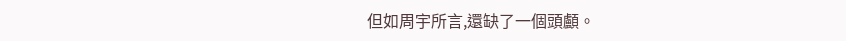但如周宇所言,還缺了一個頭顱。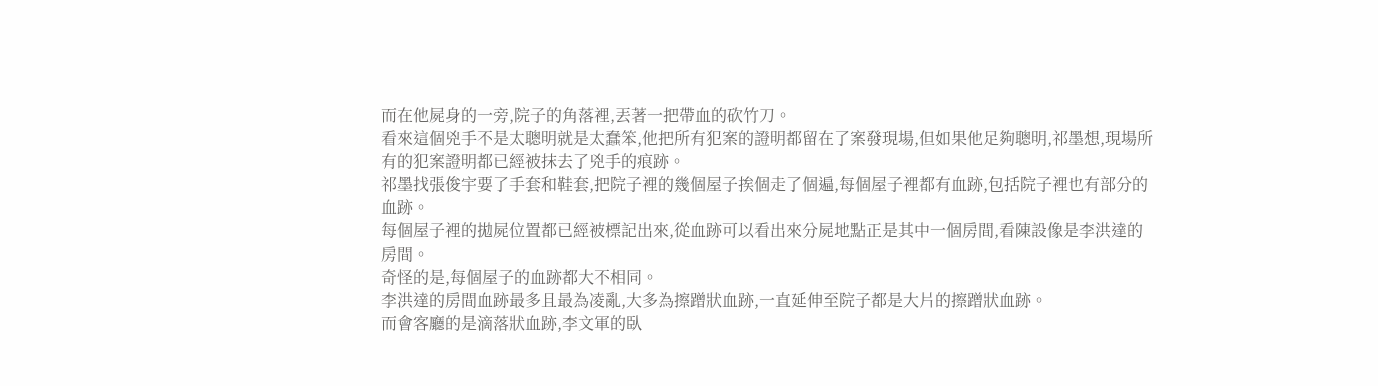而在他屍身的一旁,院子的角落裡,丟著一把帶血的砍竹刀。
看來這個兇手不是太聰明就是太蠢笨,他把所有犯案的證明都留在了案發現場,但如果他足夠聰明,祁墨想,現場所有的犯案證明都已經被抹去了兇手的痕跡。
祁墨找張俊宇要了手套和鞋套,把院子裡的幾個屋子挨個走了個遍,每個屋子裡都有血跡,包括院子裡也有部分的血跡。
每個屋子裡的拋屍位置都已經被標記出來,從血跡可以看出來分屍地點正是其中一個房間,看陳設像是李洪達的房間。
奇怪的是,每個屋子的血跡都大不相同。
李洪達的房間血跡最多且最為凌亂,大多為擦蹭狀血跡,一直延伸至院子都是大片的擦蹭狀血跡。
而會客廳的是滴落狀血跡,李文軍的臥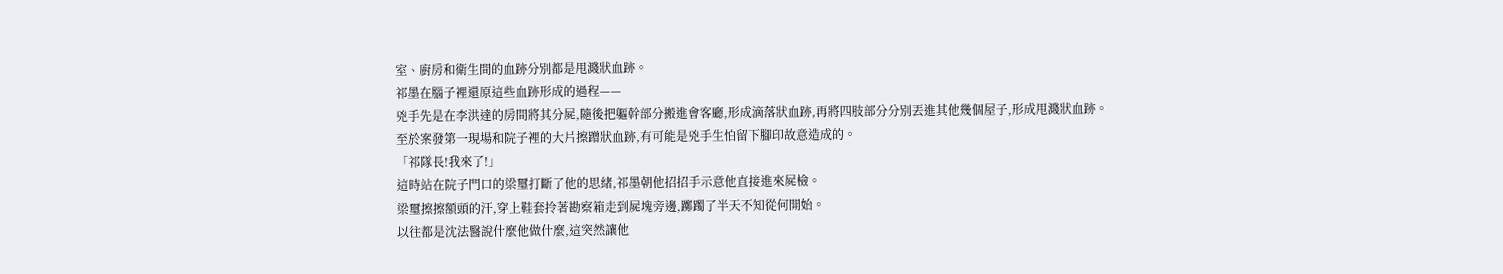室、廚房和衛生間的血跡分別都是甩濺狀血跡。
祁墨在腦子裡還原這些血跡形成的過程——
兇手先是在李洪達的房間將其分屍,隨後把軀幹部分搬進會客廳,形成滴落狀血跡,再將四肢部分分別丟進其他幾個屋子,形成甩濺狀血跡。
至於案發第一現場和院子裡的大片擦蹭狀血跡,有可能是兇手生怕留下腳印故意造成的。
「祁隊長!我來了!」
這時站在院子門口的梁璽打斷了他的思緒,祁墨朝他招招手示意他直接進來屍檢。
梁璽擦擦額頭的汗,穿上鞋套拎著勘察箱走到屍塊旁邊,躑躅了半天不知從何開始。
以往都是沈法醫說什麼他做什麼,這突然讓他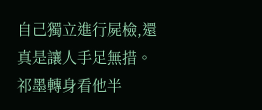自己獨立進行屍檢,還真是讓人手足無措。
祁墨轉身看他半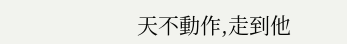天不動作,走到他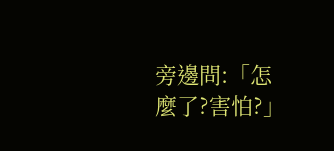旁邊問:「怎麼了?害怕?」